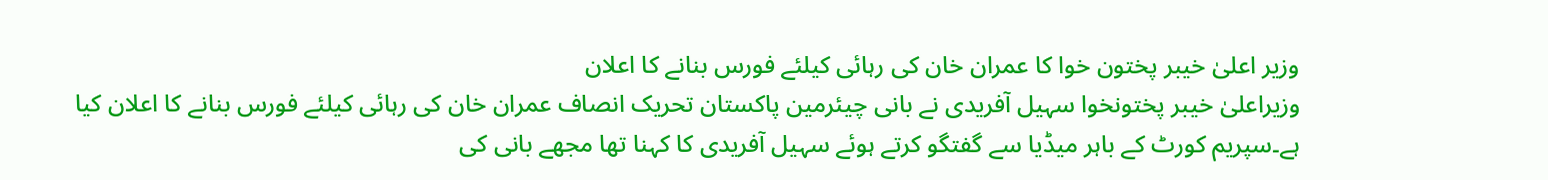وزیر اعلیٰ خیبر پختون خوا کا عمران خان کی رہائی کیلئے فورس بنانے کا اعلان
وزیراعلیٰ خیبر پختونخوا سہیل آفریدی نے بانی چیئرمین پاکستان تحریک انصاف عمران خان کی رہائی کیلئے فورس بنانے کا اعلان کیا ہے۔سپریم کورٹ کے باہر میڈیا سے گفتگو کرتے ہوئے سہیل آفریدی کا کہنا تھا مجھے بانی کی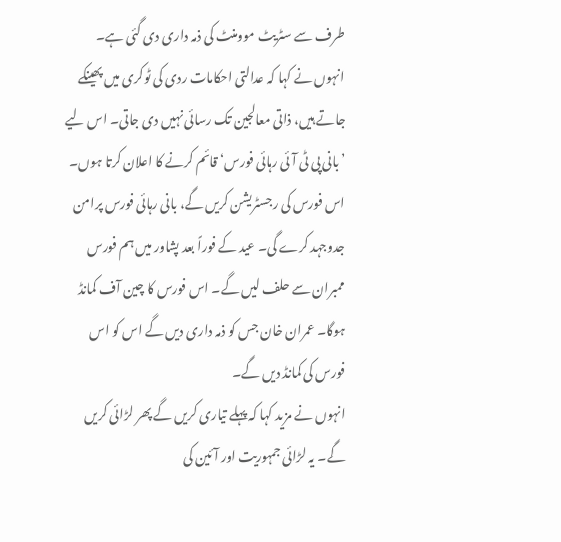طرف سے سٹریٹ موومنٹ کی ذمہ داری دی گئی ہے۔
انہوں نے کہا کہ عدالتی احکامات ردی کی ٹوکری میں پھینکے جاتے ہیں، ذاتی معالجین تک رسائی نہیں دی جاتی۔ اس لیے ’بانی پی ٹی آئی رہائی فورس‘ قائم کرنے کا اعلان کرتا ہوں۔ اس فورس کی رجسٹریشن کریں گے، بانی رہائی فورس پرامن جدوجہد کرے گی۔ عید کے فوراً بعد پشاور میں ہم فورس ممبران سے حلف لیں گے۔ اس فورس کا چین آف کمانڈ ہوگا۔ عمران خان جس کو ذمہ داری دیں گے اس کو اس فورس کی کمانڈ دیں گے۔
انہوں نے مزید کہا کہ پہلے تیاری کریں گے پھر لڑائی کریں گے۔ یہ لڑائی جمہوریت اور آئین کی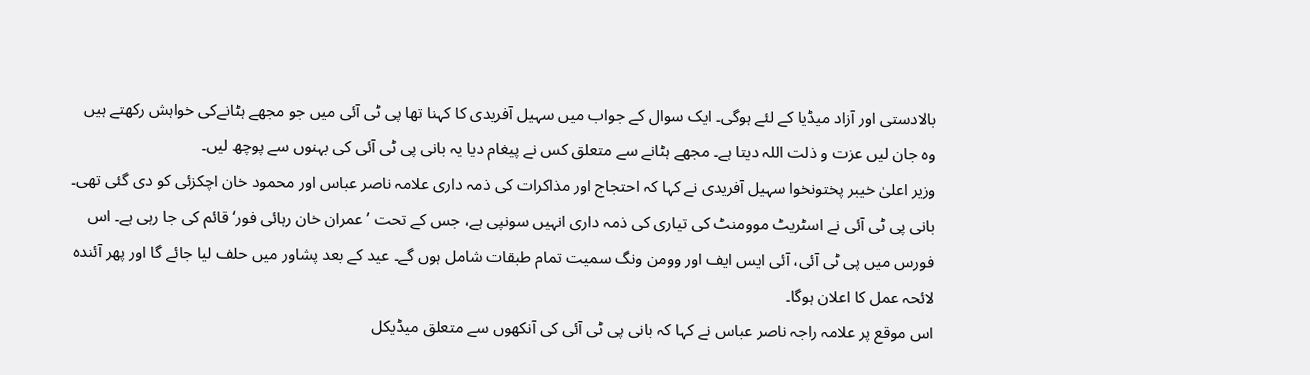بالادستی اور آزاد میڈیا کے لئے ہوگی۔ ایک سوال کے جواب میں سہیل آفریدی کا کہنا تھا پی ٹی آئی میں جو مجھے ہٹانےکی خواہش رکھتے ہیں وہ جان لیں عزت و ذلت اللہ دیتا ہے۔ مجھے ہٹانے سے متعلق کس نے پیغام دیا یہ بانی پی ٹی آئی کی بہنوں سے پوچھ لیں۔
وزیر اعلیٰ خیبر پختونخوا سہیل آفریدی نے کہا کہ احتجاج اور مذاکرات کی ذمہ داری علامہ ناصر عباس اور محمود خان اچکزئی کو دی گئی تھی۔ بانی پی ٹی آئی نے اسٹریٹ موومنٹ کی تیاری کی ذمہ داری انہیں سونپی ہے، جس کے تحت ’عمران خان رہائی فور‘ قائم کی جا رہی ہے۔ اس فورس میں پی ٹی آئی، آئی ایس ایف اور وومن ونگ سمیت تمام طبقات شامل ہوں گے۔ عید کے بعد پشاور میں حلف لیا جائے گا اور پھر آئندہ لائحہ عمل کا اعلان ہوگا۔
اس موقع پر علامہ راجہ ناصر عباس نے کہا کہ بانی پی ٹی آئی کی آنکھوں سے متعلق میڈیکل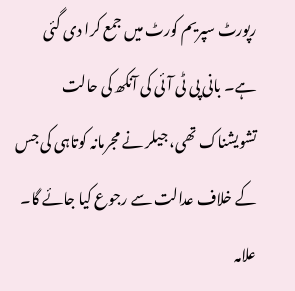رپورٹ سپریم کورٹ میں جمع کرا دی گئی ہے۔ بانی پی ٹی آئی کی آنکھ کی حالت تشویشناک تھی، جیلر نے مجرمانہ کوتاہی کی جس کے خلاف عدالت سے رجوع کیا جائے گا۔
علامہ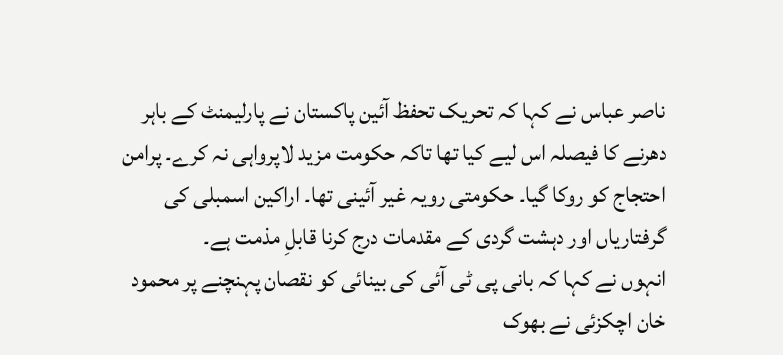ناصر عباس نے کہا کہ تحریک تحفظ آئین پاکستان نے پارلیمنٹ کے باہر دھرنے کا فیصلہ اس لیے کیا تھا تاکہ حکومت مزید لاپرواہی نہ کرے۔ پرامن احتجاج کو روکا گیا۔ حکومتی رویہ غیر آئینی تھا۔ اراکین اسمبلی کی گرفتاریاں اور دہشت گردی کے مقدمات درج کرنا قابلِ مذمت ہے۔
انہوں نے کہا کہ بانی پی ٹی آئی کی بینائی کو نقصان پہنچنے پر محمود خان اچکزئی نے بھوک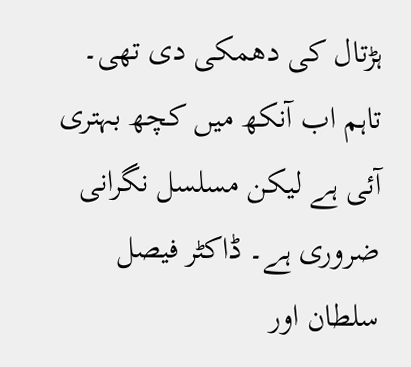ہڑتال کی دھمکی دی تھی۔ تاہم اب آنکھ میں کچھ بہتری آئی ہے لیکن مسلسل نگرانی ضروری ہے۔ ڈاکٹر فیصل سلطان اور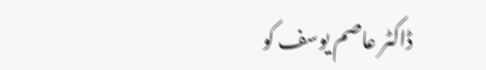ڈاکٹر عاصم یوسف کو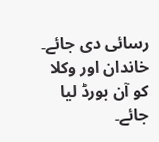رسائی دی جائے۔ خاندان اور وکلا کو آن بورڈ لیا جائے۔